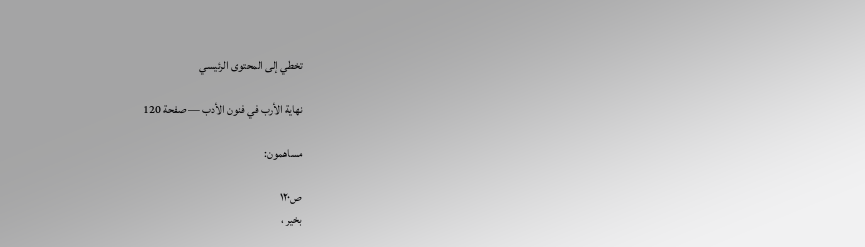تخطي إلى المحتوى الرئيسي

نهاية الأرب في فنون الأدب — صفحة 120

مساهمون:

ص١٢٠
بخير ،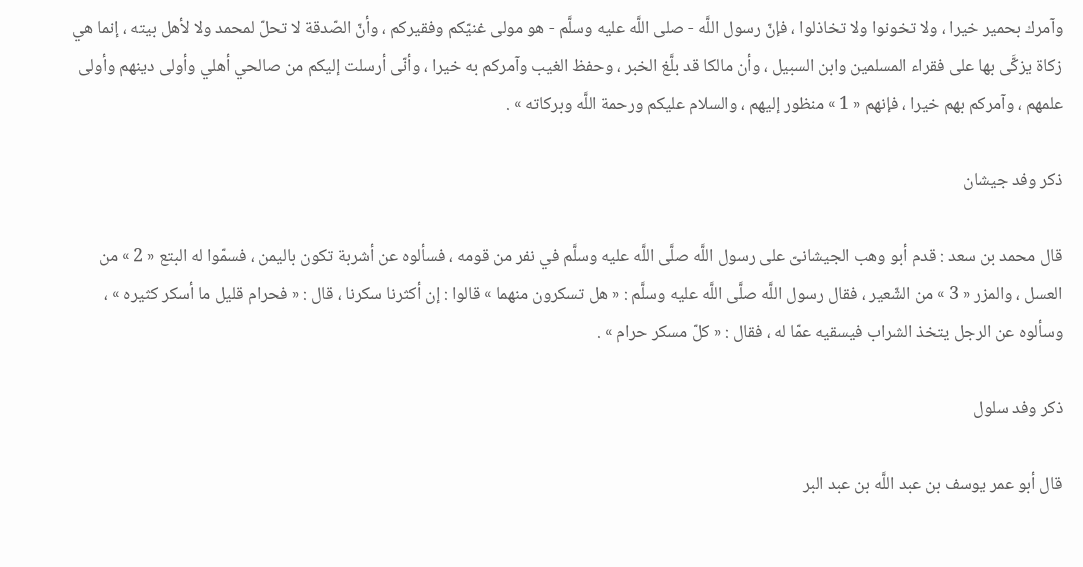وآمرك بحمير خيرا ، ولا تخونوا ولا تخاذلوا ، فإنّ رسول اللَّه - صلى اللَّه عليه وسلَّم - هو مولى غنيّكم وفقيركم ، وأنّ الصّدقة لا تحلّ لمحمد ولا لأهل بيته ، إنما هي زكاة يزكَّى بها على فقراء المسلمين وابن السبيل ، وأن مالكا قد بلَّغ الخبر ، وحفظ الغيب وآمركم به خيرا ، وأنّى أرسلت إليكم من صالحي أهلي وأولى دينهم وأولى علمهم ، وآمركم بهم خيرا ، فإنهم « 1 » منظور إليهم ، والسلام عليكم ورحمة اللَّه وبركاته » .

ذكر وفد جيشان

قال محمد بن سعد : قدم أبو وهب الجيشانىّ على رسول اللَّه صلَّى اللَّه عليه وسلَّم في نفر من قومه ، فسألوه عن أشربة تكون باليمن ، فسمّوا له البتع « 2 » من العسل ، والمزر « 3 » من الشّعير ، فقال رسول اللَّه صلَّى اللَّه عليه وسلَّم : « هل تسكرون منهما » قالوا : إن أكثرنا سكرنا ، قال : « فحرام قليل ما أسكر كثيره » ، وسألوه عن الرجل يتخذ الشراب فيسقيه عمّا له ، فقال : « كلّ مسكر حرام » .

ذكر وفد سلول

قال أبو عمر يوسف بن عبد اللَّه بن عبد البر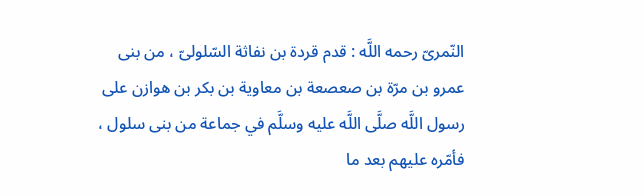النّمرىّ رحمه اللَّه : قدم قردة بن نفاثة السّلولىّ ، من بنى عمرو بن مرّة بن صعصعة بن معاوية بن بكر بن هوازن على رسول اللَّه صلَّى اللَّه عليه وسلَّم في جماعة من بنى سلول ، فأمّره عليهم بعد ما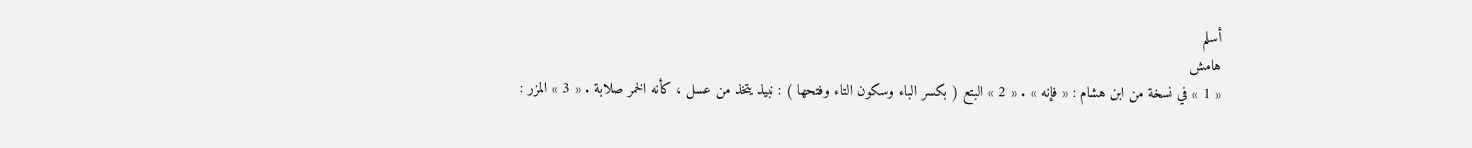أسلم
هامش
« 1 » في نسخة من ابن هشام : « فإنه » . « 2 » البتع ( بكسر الباء وسكون التاء وفتحها ) : نبيذ يتخذ من عسل ، كأنه الخمر صلابة . « 3 » المزر :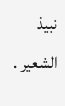نبيذ الشعير .